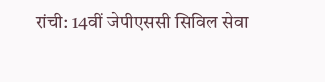रांची: 14वीं जेपीएससी सिविल सेवा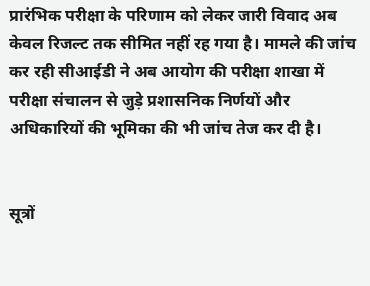प्रारंभिक परीक्षा के परिणाम को लेकर जारी विवाद अब केवल रिजल्ट तक सीमित नहीं रह गया है। मामले की जांच कर रही सीआईडी ने अब आयोग की परीक्षा शाखा में परीक्षा संचालन से जुड़े प्रशासनिक निर्णयों और अधिकारियों की भूमिका की भी जांच तेज कर दी है।


सूत्रों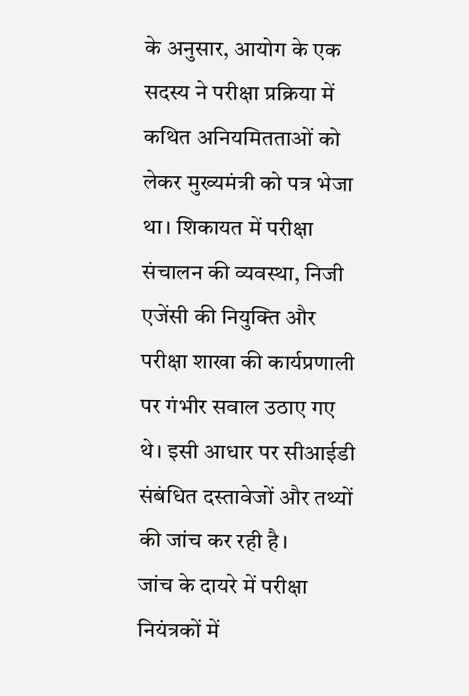के अनुसार, आयोग के एक सदस्य ने परीक्षा प्रक्रिया में कथित अनियमितताओं को लेकर मुख्यमंत्री को पत्र भेजा था। शिकायत में परीक्षा संचालन की व्यवस्था, निजी एजेंसी की नियुक्ति और परीक्षा शाखा की कार्यप्रणाली पर गंभीर सवाल उठाए गए थे। इसी आधार पर सीआईडी संबंधित दस्तावेजों और तथ्यों की जांच कर रही है।
जांच के दायरे में परीक्षा नियंत्रकों में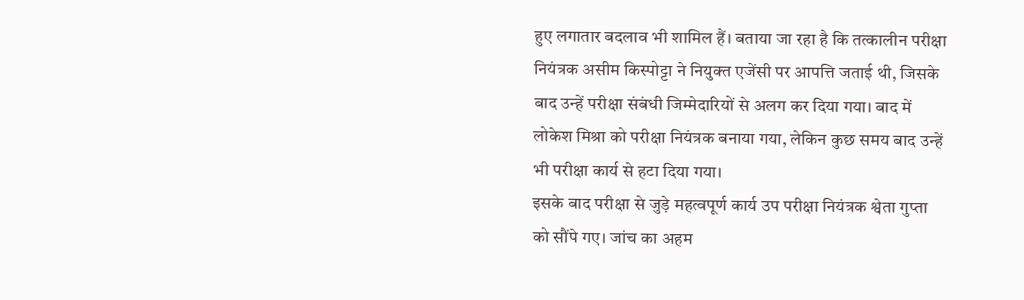हुए लगातार बदलाव भी शामिल हैं। बताया जा रहा है कि तत्कालीन परीक्षा नियंत्रक असीम किस्पोट्टा ने नियुक्त एजेंसी पर आपत्ति जताई थी, जिसके बाद उन्हें परीक्षा संबंधी जिम्मेदारियों से अलग कर दिया गया। बाद में लोकेश मिश्रा को परीक्षा नियंत्रक बनाया गया, लेकिन कुछ समय बाद उन्हें भी परीक्षा कार्य से हटा दिया गया।
इसके बाद परीक्षा से जुड़े महत्वपूर्ण कार्य उप परीक्षा नियंत्रक श्वेता गुप्ता को सौंपे गए। जांच का अहम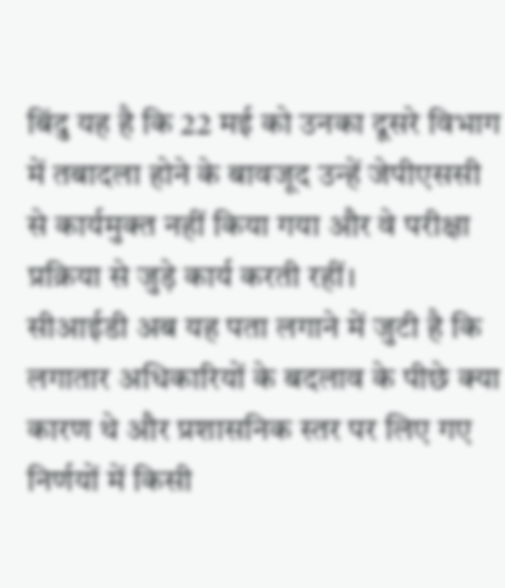बिंदु यह है कि 22 मई को उनका दूसरे विभाग में तबादला होने के बावजूद उन्हें जेपीएससी से कार्यमुक्त नहीं किया गया और वे परीक्षा प्रक्रिया से जुड़े कार्य करती रहीं।
सीआईडी अब यह पता लगाने में जुटी है कि लगातार अधिकारियों के बदलाव के पीछे क्या कारण थे और प्रशासनिक स्तर पर लिए गए निर्णयों में किसी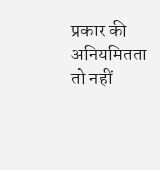प्रकार की अनियमितता तो नहीं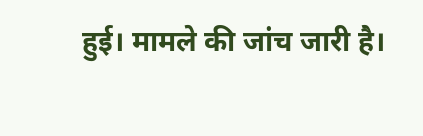हुई। मामले की जांच जारी है।